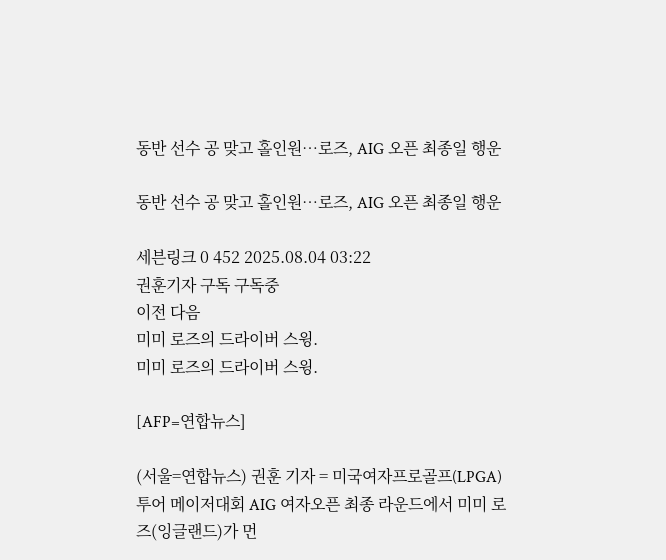동반 선수 공 맞고 홀인원…로즈, AIG 오픈 최종일 행운

동반 선수 공 맞고 홀인원…로즈, AIG 오픈 최종일 행운

세븐링크 0 452 2025.08.04 03:22
권훈기자 구독 구독중
이전 다음
미미 로즈의 드라이버 스윙.
미미 로즈의 드라이버 스윙.

[AFP=연합뉴스]

(서울=연합뉴스) 권훈 기자 = 미국여자프로골프(LPGA)투어 메이저대회 AIG 여자오픈 최종 라운드에서 미미 로즈(잉글랜드)가 먼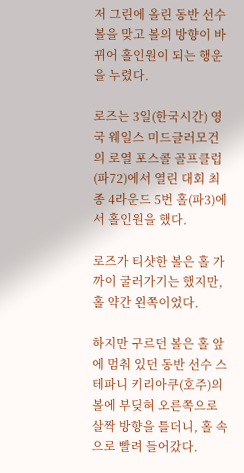저 그린에 올린 동반 선수 볼을 맞고 볼의 방향이 바뀌어 홀인원이 되는 행운을 누렸다.

로즈는 3일(한국시간) 영국 웨일스 미드글러모건의 로열 포스콜 골프클럽(파72)에서 열린 대회 최종 4라운드 5번 홀(파3)에서 홀인원을 했다.

로즈가 티샷한 볼은 홀 가까이 굴러가기는 했지만, 홀 약간 왼쪽이었다.

하지만 구르던 볼은 홀 앞에 멈춰 있던 동반 선수 스테파니 키리아쿠(호주)의 볼에 부딪혀 오른쪽으로 살짝 방향을 틀더니, 홀 속으로 빨려 들어갔다.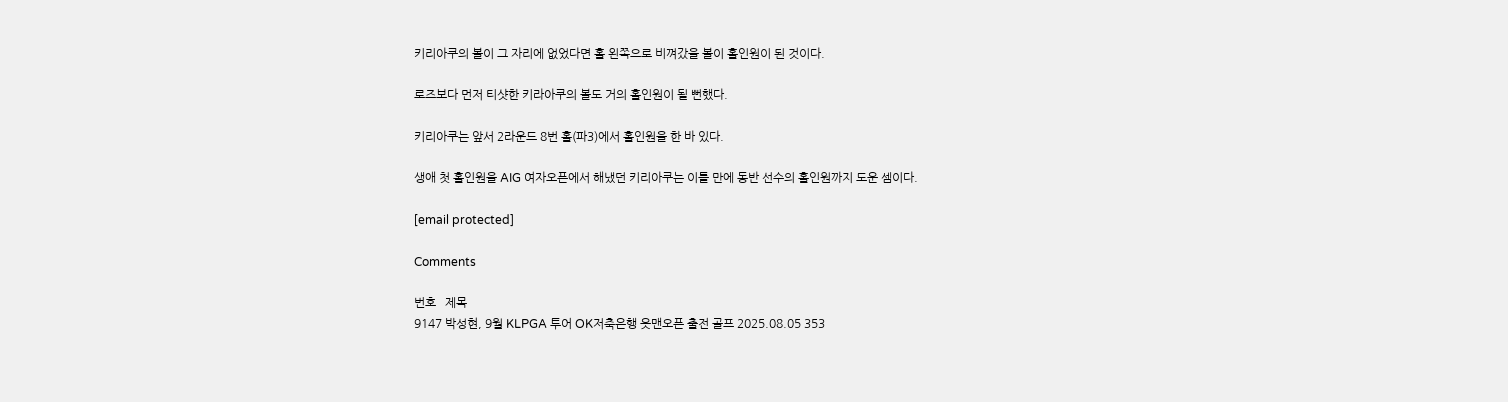키리아쿠의 볼이 그 자리에 없었다면 홀 왼쪽으로 비껴갔을 볼이 홀인원이 된 것이다.

로즈보다 먼저 티샷한 키라아쿠의 볼도 거의 홀인원이 될 뻔했다.

키리아쿠는 앞서 2라운드 8번 홀(파3)에서 홀인원을 한 바 있다.

생애 첫 홀인원을 AIG 여자오픈에서 해냈던 키리아쿠는 이틀 만에 동반 선수의 홀인원까지 도운 셈이다.

[email protected]

Comments

번호   제목
9147 박성현, 9월 KLPGA 투어 OK저축은행 읏맨오픈 출전 골프 2025.08.05 353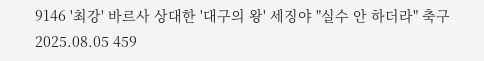9146 '최강' 바르사 상대한 '대구의 왕' 세징야 "실수 안 하더라" 축구 2025.08.05 459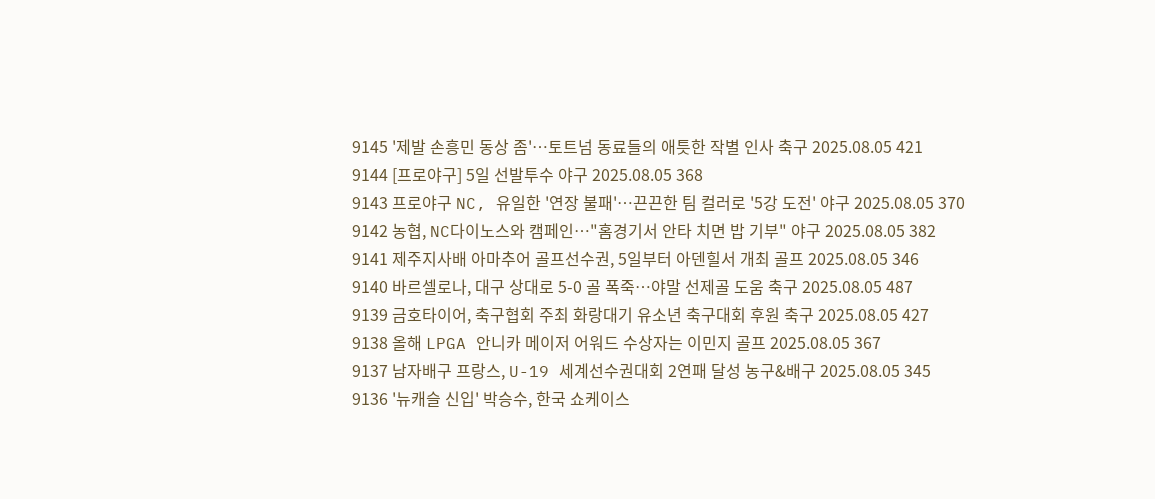9145 '제발 손흥민 동상 좀'…토트넘 동료들의 애틋한 작별 인사 축구 2025.08.05 421
9144 [프로야구] 5일 선발투수 야구 2025.08.05 368
9143 프로야구 NC, 유일한 '연장 불패'…끈끈한 팀 컬러로 '5강 도전' 야구 2025.08.05 370
9142 농협, NC다이노스와 캠페인…"홈경기서 안타 치면 밥 기부" 야구 2025.08.05 382
9141 제주지사배 아마추어 골프선수권, 5일부터 아덴힐서 개최 골프 2025.08.05 346
9140 바르셀로나, 대구 상대로 5-0 골 폭죽…야말 선제골 도움 축구 2025.08.05 487
9139 금호타이어, 축구협회 주최 화랑대기 유소년 축구대회 후원 축구 2025.08.05 427
9138 올해 LPGA 안니카 메이저 어워드 수상자는 이민지 골프 2025.08.05 367
9137 남자배구 프랑스, U-19 세계선수권대회 2연패 달성 농구&배구 2025.08.05 345
9136 '뉴캐슬 신입' 박승수, 한국 쇼케이스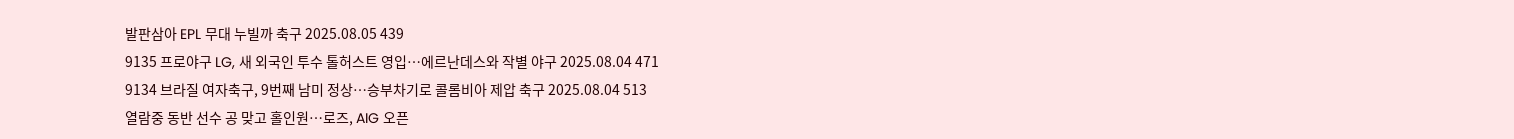발판삼아 EPL 무대 누빌까 축구 2025.08.05 439
9135 프로야구 LG, 새 외국인 투수 톨허스트 영입…에르난데스와 작별 야구 2025.08.04 471
9134 브라질 여자축구, 9번째 남미 정상…승부차기로 콜롬비아 제압 축구 2025.08.04 513
열람중 동반 선수 공 맞고 홀인원…로즈, AIG 오픈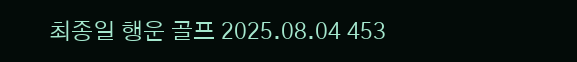최종일 행운 골프 2025.08.04 453